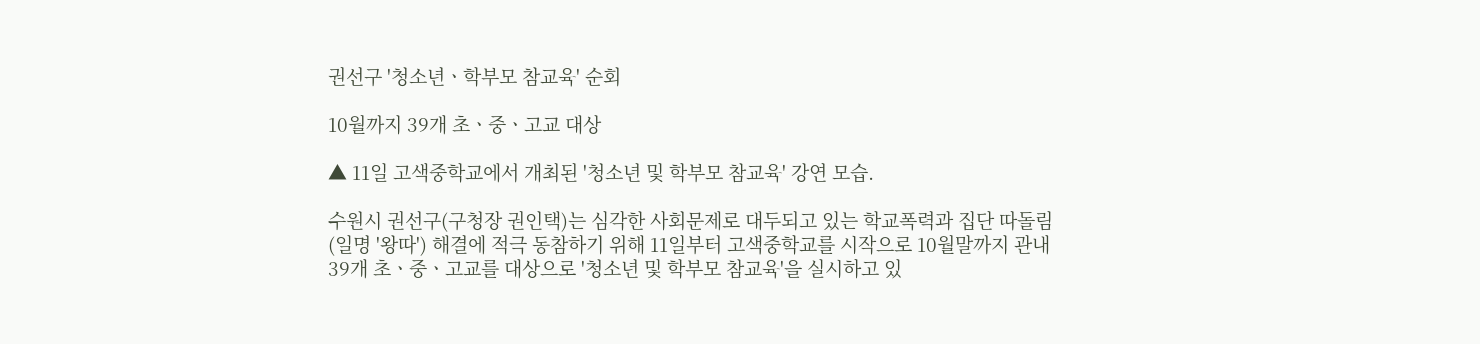권선구 '청소년ㆍ학부모 참교육' 순회

10월까지 39개 초ㆍ중ㆍ고교 대상

▲ 11일 고색중학교에서 개최된 '청소년 및 학부모 참교육' 강연 모습.

수원시 권선구(구청장 권인택)는 심각한 사회문제로 대두되고 있는 학교폭력과 집단 따돌림(일명 '왕따') 해결에 적극 동참하기 위해 11일부터 고색중학교를 시작으로 10월말까지 관내 39개 초ㆍ중ㆍ고교를 대상으로 '청소년 및 학부모 참교육'을 실시하고 있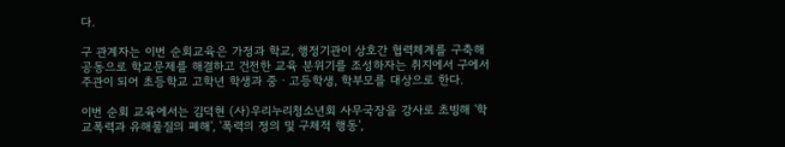다.

구 관계자는 이번 순회교육은 가정과 학교, 행정기관이 상호간 협력체계를 구축해 공동으로 학교문제를 해결하고 건전한 교육 분위기를 조성하자는 취지에서 구에서 주관이 되어 초등학교 고학년 학생과 중ㆍ고등학생, 학부모를 대상으로 한다.

이번 순회 교육에서는 김덕현 (사)우리누리청소년회 사무국장을 강사로 초빙해 '학교폭력과 유해물질의 폐해', '폭력의 정의 및 구체적 행동',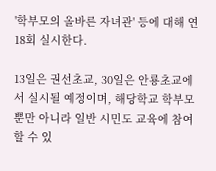'학부모의 올바른 자녀관' 등에 대해 연 18회 실시한다.

13일은 권선초교, 30일은 안룡초교에서 실시될 예정이며, 해당학교 학부모뿐만 아니라 일반 시민도 교육에 참여할 수 있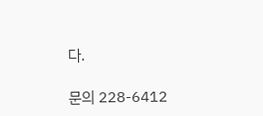다.

문의 228-6412